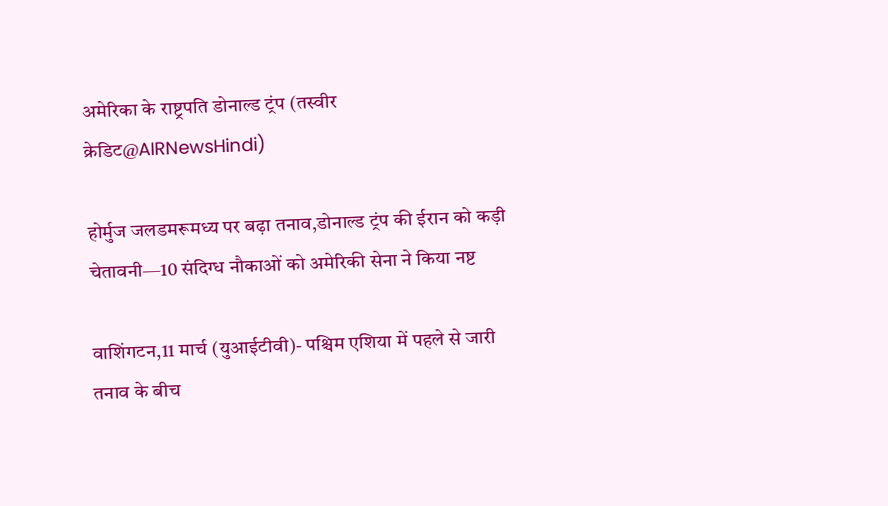अमेरिका के राष्ट्रपति डोनाल्ड ट्रंप (तस्वीर क्रेडिट@AIRNewsHindi)

होर्मुज जलडमरूमध्य पर बढ़ा तनाव,डोनाल्ड ट्रंप की ईरान को कड़ी चेतावनी—10 संदिग्ध नौकाओं को अमेरिकी सेना ने किया नष्ट

वाशिंगटन,11 मार्च (युआईटीवी)- पश्चिम एशिया में पहले से जारी तनाव के बीच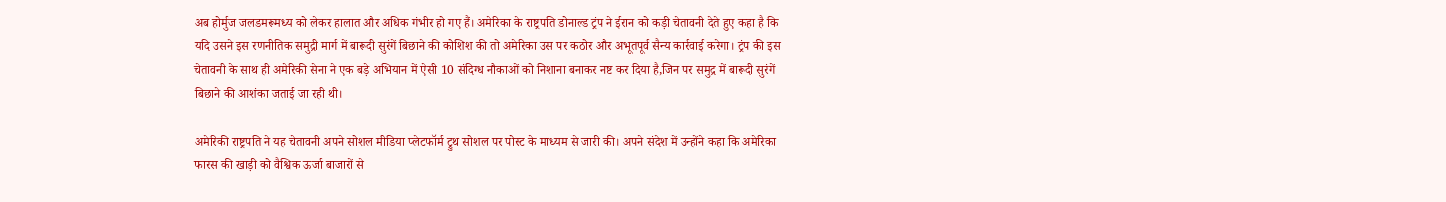अब होर्मुज जलडमरूमध्य को लेकर हालात और अधिक गंभीर हो गए हैं। अमेरिका के राष्ट्रपति डोनाल्ड ट्रंप ने ईरान को कड़ी चेतावनी देते हुए कहा है कि यदि उसने इस रणनीतिक समुद्री मार्ग में बारूदी सुरंगें बिछाने की कोशिश की तो अमेरिका उस पर कठोर और अभूतपूर्व सैन्य कार्रवाई करेगा। ट्रंप की इस चेतावनी के साथ ही अमेरिकी सेना ने एक बड़े अभियान में ऐसी 10 संदिग्ध नौकाओं को निशाना बनाकर नष्ट कर दिया है,जिन पर समुद्र में बारूदी सुरंगें बिछाने की आशंका जताई जा रही थी।

अमेरिकी राष्ट्रपति ने यह चेतावनी अपने सोशल मीडिया प्लेटफॉर्म ट्रुथ सोशल पर पोस्ट के माध्यम से जारी की। अपने संदेश में उन्होंने कहा कि अमेरिका फारस की खाड़ी को वैश्विक ऊर्जा बाजारों से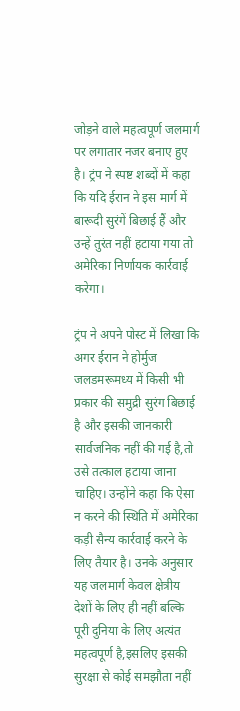जोड़ने वाले महत्वपूर्ण जलमार्ग पर लगातार नजर बनाए हुए है। ट्रंप ने स्पष्ट शब्दों में कहा कि यदि ईरान ने इस मार्ग में बारूदी सुरंगें बिछाई हैं और उन्हें तुरंत नहीं हटाया गया तो अमेरिका निर्णायक कार्रवाई करेगा।

ट्रंप ने अपने पोस्ट में लिखा कि अगर ईरान ने होर्मुज जलडमरूमध्य में किसी भी प्रकार की समुद्री सुरंग बिछाई है और इसकी जानकारी सार्वजनिक नहीं की गई है,तो उसे तत्काल हटाया जाना चाहिए। उन्होंने कहा कि ऐसा न करने की स्थिति में अमेरिका कड़ी सैन्य कार्रवाई करने के लिए तैयार है। उनके अनुसार यह जलमार्ग केवल क्षेत्रीय देशों के लिए ही नहीं बल्कि पूरी दुनिया के लिए अत्यंत महत्वपूर्ण है,इसलिए इसकी सुरक्षा से कोई समझौता नहीं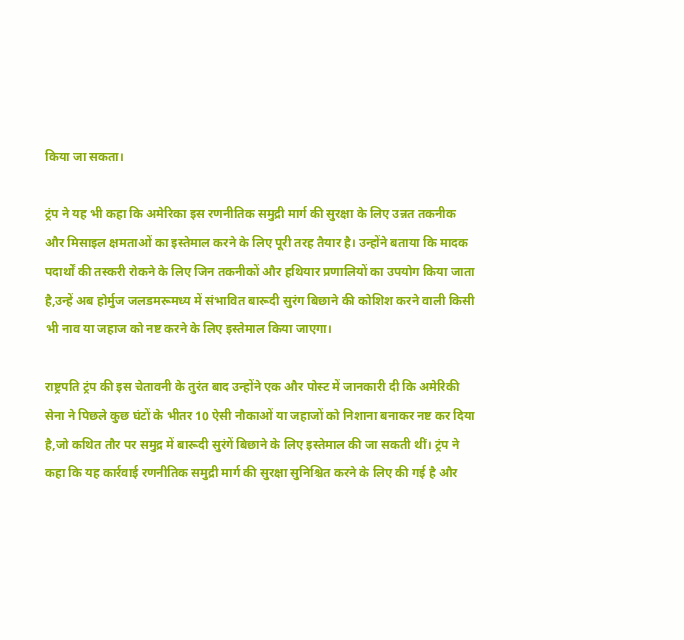किया जा सकता।

ट्रंप ने यह भी कहा कि अमेरिका इस रणनीतिक समुद्री मार्ग की सुरक्षा के लिए उन्नत तकनीक और मिसाइल क्षमताओं का इस्तेमाल करने के लिए पूरी तरह तैयार है। उन्होंने बताया कि मादक पदार्थों की तस्करी रोकने के लिए जिन तकनीकों और हथियार प्रणालियों का उपयोग किया जाता है,उन्हें अब होर्मुज जलडमरूमध्य में संभावित बारूदी सुरंग बिछाने की कोशिश करने वाली किसी भी नाव या जहाज को नष्ट करने के लिए इस्तेमाल किया जाएगा।

राष्ट्रपति ट्रंप की इस चेतावनी के तुरंत बाद उन्होंने एक और पोस्ट में जानकारी दी कि अमेरिकी सेना ने पिछले कुछ घंटों के भीतर 10 ऐसी नौकाओं या जहाजों को निशाना बनाकर नष्ट कर दिया है,जो कथित तौर पर समुद्र में बारूदी सुरंगें बिछाने के लिए इस्तेमाल की जा सकती थीं। ट्रंप ने कहा कि यह कार्रवाई रणनीतिक समुद्री मार्ग की सुरक्षा सुनिश्चित करने के लिए की गई है और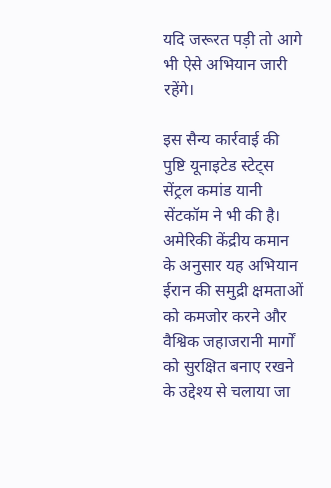यदि जरूरत पड़ी तो आगे भी ऐसे अभियान जारी रहेंगे।

इस सैन्य कार्रवाई की पुष्टि यूनाइटेड स्टेट्स सेंट्रल कमांड यानी सेंटकॉम ने भी की है। अमेरिकी केंद्रीय कमान के अनुसार यह अभियान ईरान की समुद्री क्षमताओं को कमजोर करने और वैश्विक जहाजरानी मार्गों को सुरक्षित बनाए रखने के उद्देश्य से चलाया जा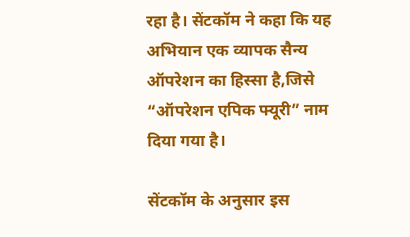रहा है। सेंटकॉम ने कहा कि यह अभियान एक व्यापक सैन्य ऑपरेशन का हिस्सा है,जिसे “ऑपरेशन एपिक फ्यूरी” नाम दिया गया है।

सेंटकॉम के अनुसार इस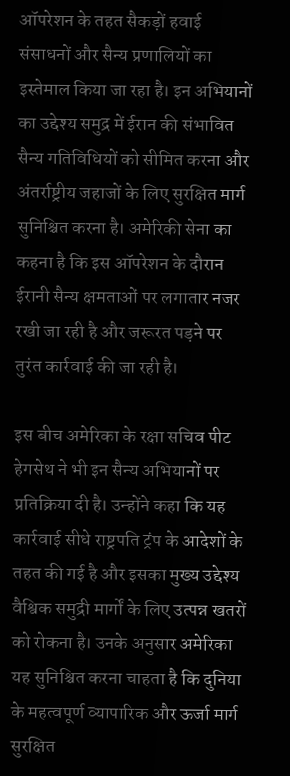ऑपरेशन के तहत सैकड़ों हवाई संसाधनों और सैन्य प्रणालियों का इस्तेमाल किया जा रहा है। इन अभियानों का उद्देश्य समुद्र में ईरान की संभावित सैन्य गतिविधियों को सीमित करना और अंतर्राष्ट्रीय जहाजों के लिए सुरक्षित मार्ग सुनिश्चित करना है। अमेरिकी सेना का कहना है कि इस ऑपरेशन के दौरान ईरानी सैन्य क्षमताओं पर लगातार नजर रखी जा रही है और जरूरत पड़ने पर तुरंत कार्रवाई की जा रही है।

इस बीच अमेरिका के रक्षा सचिव पीट हेगसेथ ने भी इन सैन्य अभियानों पर प्रतिक्रिया दी है। उन्होंने कहा कि यह कार्रवाई सीधे राष्ट्रपति ट्रंप के आदेशों के तहत की गई है और इसका मुख्य उद्देश्य वैश्विक समुद्री मार्गों के लिए उत्पन्न खतरों को रोकना है। उनके अनुसार अमेरिका यह सुनिश्चित करना चाहता है कि दुनिया के महत्वपूर्ण व्यापारिक और ऊर्जा मार्ग सुरक्षित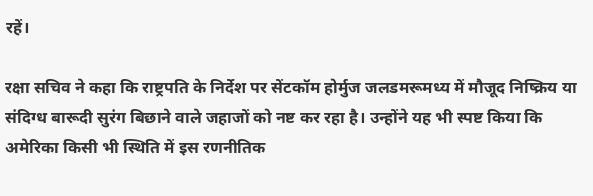रहें।

रक्षा सचिव ने कहा कि राष्ट्रपति के निर्देश पर सेंटकॉम होर्मुज जलडमरूमध्य में मौजूद निष्क्रिय या संदिग्ध बारूदी सुरंग बिछाने वाले जहाजों को नष्ट कर रहा है। उन्होंने यह भी स्पष्ट किया कि अमेरिका किसी भी स्थिति में इस रणनीतिक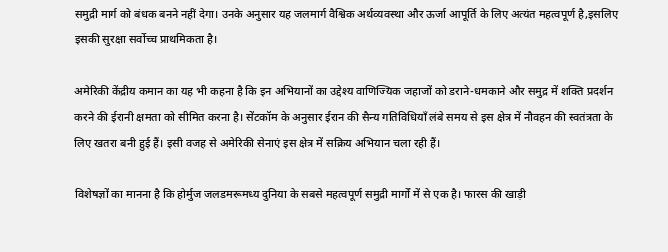समुद्री मार्ग को बंधक बनने नहीं देगा। उनके अनुसार यह जलमार्ग वैश्विक अर्थव्यवस्था और ऊर्जा आपूर्ति के लिए अत्यंत महत्वपूर्ण है,इसलिए इसकी सुरक्षा सर्वोच्च प्राथमिकता है।

अमेरिकी केंद्रीय कमान का यह भी कहना है कि इन अभियानों का उद्देश्य वाणिज्यिक जहाजों को डराने-धमकाने और समुद्र में शक्ति प्रदर्शन करने की ईरानी क्षमता को सीमित करना है। सेंटकॉम के अनुसार ईरान की सैन्य गतिविधियाँ लंबे समय से इस क्षेत्र में नौवहन की स्वतंत्रता के लिए खतरा बनी हुई हैं। इसी वजह से अमेरिकी सेनाएं इस क्षेत्र में सक्रिय अभियान चला रही हैं।

विशेषज्ञों का मानना है कि होर्मुज जलडमरूमध्य दुनिया के सबसे महत्वपूर्ण समुद्री मार्गों में से एक है। फारस की खाड़ी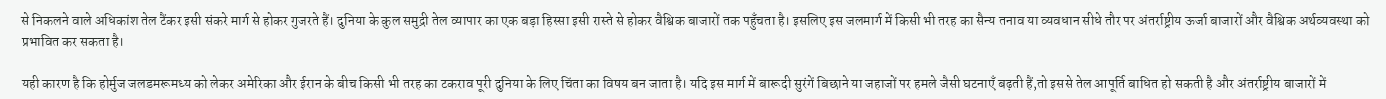से निकलने वाले अधिकांश तेल टैंकर इसी संकरे मार्ग से होकर गुजरते हैं। दुनिया के कुल समुद्री तेल व्यापार का एक बड़ा हिस्सा इसी रास्ते से होकर वैश्विक बाजारों तक पहुँचता है। इसलिए इस जलमार्ग में किसी भी तरह का सैन्य तनाव या व्यवधान सीधे तौर पर अंतर्राष्ट्रीय ऊर्जा बाजारों और वैश्विक अर्थव्यवस्था को प्रभावित कर सकता है।

यही कारण है कि होर्मुज जलडमरूमध्य को लेकर अमेरिका और ईरान के बीच किसी भी तरह का टकराव पूरी दुनिया के लिए चिंता का विषय बन जाता है। यदि इस मार्ग में बारूदी सुरंगें बिछाने या जहाजों पर हमले जैसी घटनाएँ बढ़ती हैं,तो इससे तेल आपूर्ति बाधित हो सकती है और अंतर्राष्ट्रीय बाजारों में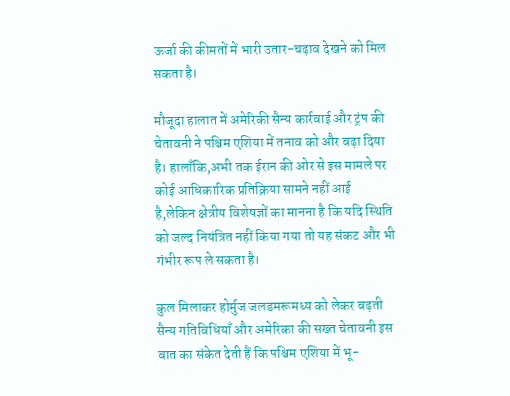ऊर्जा की कीमतों में भारी उतार-चढ़ाव देखने को मिल सकता है।

मौजूदा हालात में अमेरिकी सैन्य कार्रवाई और ट्रंप की चेतावनी ने पश्चिम एशिया में तनाव को और बढ़ा दिया है। हालाँकि,अभी तक ईरान की ओर से इस मामले पर कोई आधिकारिक प्रतिक्रिया सामने नहीं आई है,लेकिन क्षेत्रीय विशेषज्ञों का मानना है कि यदि स्थिति को जल्द नियंत्रित नहीं किया गया तो यह संकट और भी गंभीर रूप ले सकता है।

कुल मिलाकर होर्मुज जलडमरूमध्य को लेकर बढ़ती सैन्य गतिविधियाँ और अमेरिका की सख्त चेतावनी इस बात का संकेत देती हैं कि पश्चिम एशिया में भू-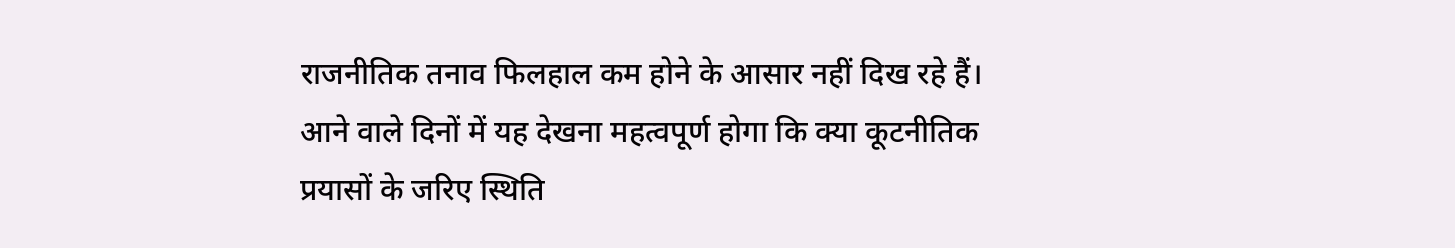राजनीतिक तनाव फिलहाल कम होने के आसार नहीं दिख रहे हैं। आने वाले दिनों में यह देखना महत्वपूर्ण होगा कि क्या कूटनीतिक प्रयासों के जरिए स्थिति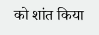को शांत किया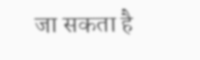जा सकता है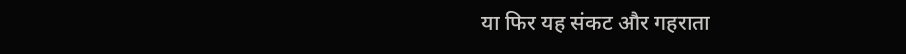या फिर यह संकट और गहराता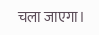चला जाएगा।